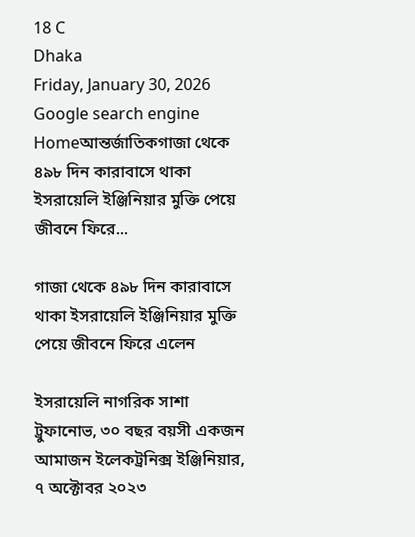18 C
Dhaka
Friday, January 30, 2026
Google search engine
Homeআন্তর্জাতিকগাজা থেকে ৪৯৮ দিন কারাবাসে থাকা ইসরায়েলি ইঞ্জিনিয়ার মুক্তি পেয়ে জীবনে ফিরে...

গাজা থেকে ৪৯৮ দিন কারাবাসে থাকা ইসরায়েলি ইঞ্জিনিয়ার মুক্তি পেয়ে জীবনে ফিরে এলেন

ইসরায়েলি নাগরিক সাশা ট্রুফানোভ, ৩০ বছর বয়সী একজন আমাজন ইলেকট্রনিক্স ইঞ্জিনিয়ার, ৭ অক্টোবর ২০২৩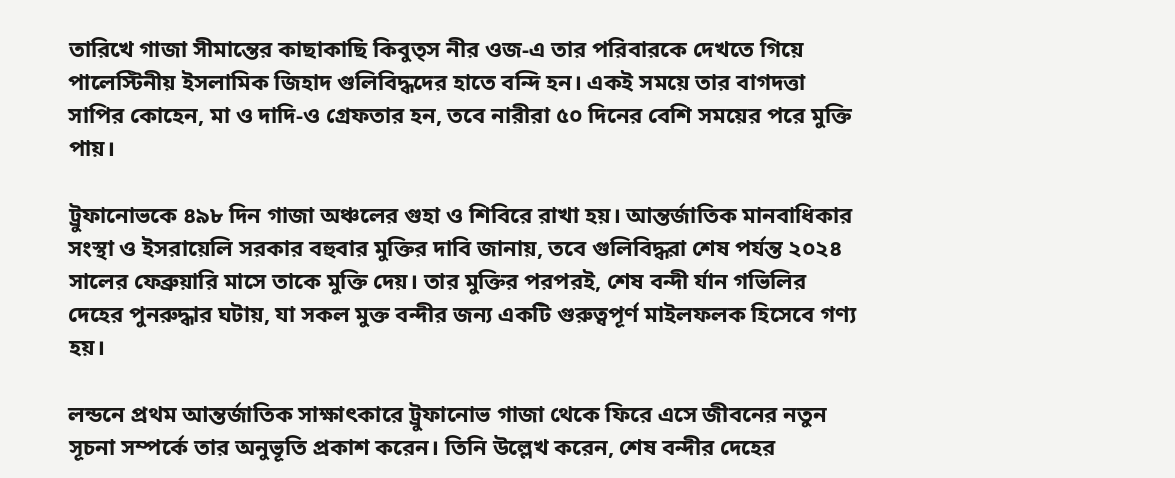তারিখে গাজা সীমান্তের কাছাকাছি কিবুত্‌স নীর ওজ-এ তার পরিবারকে দেখতে গিয়ে পালেস্টিনীয় ইসলামিক জিহাদ গুলিবিদ্ধদের হাতে বন্দি হন। একই সময়ে তার বাগদত্তা সাপির কোহেন, মা ও দাদি-ও গ্রেফতার হন, তবে নারীরা ৫০ দিনের বেশি সময়ের পরে মুক্তি পায়।

ট্রুফানোভকে ৪৯৮ দিন গাজা অঞ্চলের গুহা ও শিবিরে রাখা হয়। আন্তর্জাতিক মানবাধিকার সংস্থা ও ইসরায়েলি সরকার বহুবার মুক্তির দাবি জানায়, তবে গুলিবিদ্ধরা শেষ পর্যন্ত ২০২৪ সালের ফেব্রুয়ারি মাসে তাকে মুক্তি দেয়। তার মুক্তির পরপরই, শেষ বন্দী র্যান গভিলির দেহের পুনরুদ্ধার ঘটায়, যা সকল মুক্ত বন্দীর জন্য একটি গুরুত্বপূর্ণ মাইলফলক হিসেবে গণ্য হয়।

লন্ডনে প্রথম আন্তর্জাতিক সাক্ষাৎকারে ট্রুফানোভ গাজা থেকে ফিরে এসে জীবনের নতুন সূচনা সম্পর্কে তার অনুভূতি প্রকাশ করেন। তিনি উল্লেখ করেন, শেষ বন্দীর দেহের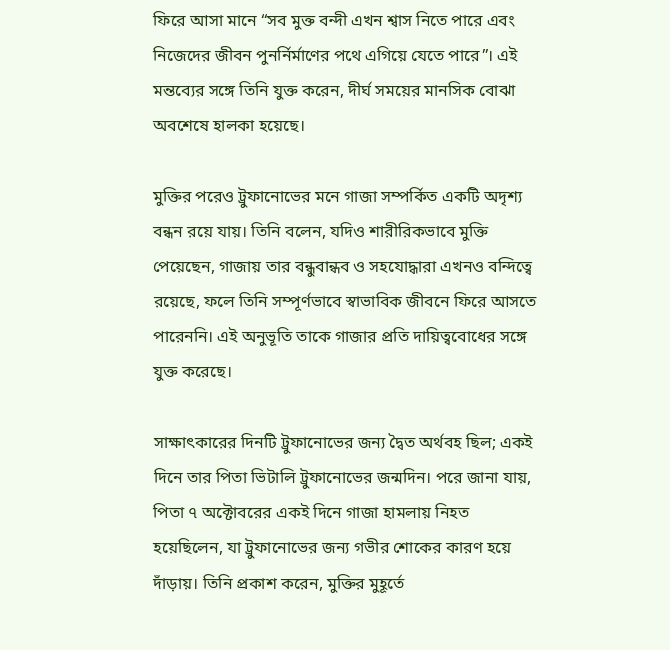ফিরে আসা মানে “সব মুক্ত বন্দী এখন শ্বাস নিতে পারে এবং নিজেদের জীবন পুনর্নির্মাণের পথে এগিয়ে যেতে পারে”। এই মন্তব্যের সঙ্গে তিনি যুক্ত করেন, দীর্ঘ সময়ের মানসিক বোঝা অবশেষে হালকা হয়েছে।

মুক্তির পরেও ট্রুফানোভের মনে গাজা সম্পর্কিত একটি অদৃশ্য বন্ধন রয়ে যায়। তিনি বলেন, যদিও শারীরিকভাবে মুক্তি পেয়েছেন, গাজায় তার বন্ধুবান্ধব ও সহযোদ্ধারা এখনও বন্দিত্বে রয়েছে, ফলে তিনি সম্পূর্ণভাবে স্বাভাবিক জীবনে ফিরে আসতে পারেননি। এই অনুভূতি তাকে গাজার প্রতি দায়িত্ববোধের সঙ্গে যুক্ত করেছে।

সাক্ষাৎকারের দিনটি ট্রুফানোভের জন্য দ্বৈত অর্থবহ ছিল; একই দিনে তার পিতা ভিটালি ট্রুফানোভের জন্মদিন। পরে জানা যায়, পিতা ৭ অক্টোবরের একই দিনে গাজা হামলায় নিহত হয়েছিলেন, যা ট্রুফানোভের জন্য গভীর শোকের কারণ হয়ে দাঁড়ায়। তিনি প্রকাশ করেন, মুক্তির মুহূর্তে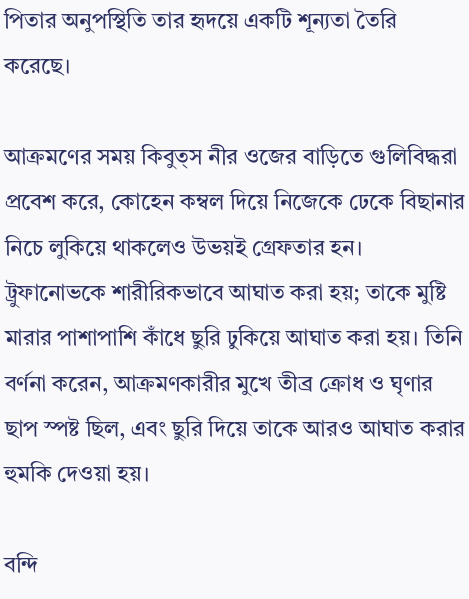পিতার অনুপস্থিতি তার হৃদয়ে একটি শূন্যতা তৈরি করেছে।

আক্রমণের সময় কিবুত্‌স নীর ওজের বাড়িতে গুলিবিদ্ধরা প্রবেশ করে, কোহেন কম্বল দিয়ে নিজেকে ঢেকে বিছানার নিচে লুকিয়ে থাকলেও উভয়ই গ্রেফতার হন। ট্রুফানোভকে শারীরিকভাবে আঘাত করা হয়; তাকে মুষ্টি মারার পাশাপাশি কাঁধে ছুরি ঢুকিয়ে আঘাত করা হয়। তিনি বর্ণনা করেন, আক্রমণকারীর মুখে তীব্র ক্রোধ ও ঘৃণার ছাপ স্পষ্ট ছিল, এবং ছুরি দিয়ে তাকে আরও আঘাত করার হুমকি দেওয়া হয়।

বন্দি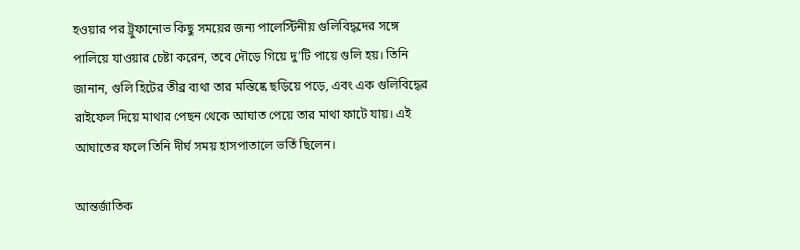হওয়ার পর ট্রুফানোভ কিছু সময়ের জন্য পালেস্টিনীয় গুলিবিদ্ধদের সঙ্গে পালিয়ে যাওয়ার চেষ্টা করেন, তবে দৌড়ে গিয়ে দু’টি পায়ে গুলি হয়। তিনি জানান, গুলি হিটের তীব্র ব্যথা তার মস্তিষ্কে ছড়িয়ে পড়ে, এবং এক গুলিবিদ্ধের রাইফেল দিয়ে মাথার পেছন থেকে আঘাত পেয়ে তার মাথা ফাটে যায়। এই আঘাতের ফলে তিনি দীর্ঘ সময় হাসপাতালে ভর্তি ছিলেন।

আন্তর্জাতিক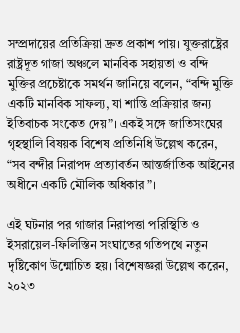সম্প্রদায়ের প্রতিক্রিয়া দ্রুত প্রকাশ পায়। যুক্তরাষ্ট্রের রাষ্ট্রদূত গাজা অঞ্চলে মানবিক সহায়তা ও বন্দি মুক্তির প্রচেষ্টাকে সমর্থন জানিয়ে বলেন, “বন্দি মুক্তি একটি মানবিক সাফল্য, যা শান্তি প্রক্রিয়ার জন্য ইতিবাচক সংকেত দেয়”। একই সঙ্গে জাতিসংঘের গৃহস্থালি বিষয়ক বিশেষ প্রতিনিধি উল্লেখ করেন, “সব বন্দীর নিরাপদ প্রত্যাবর্তন আন্তর্জাতিক আইনের অধীনে একটি মৌলিক অধিকার”।

এই ঘটনার পর গাজার নিরাপত্তা পরিস্থিতি ও ইসরায়েল-ফিলিস্তিন সংঘাতের গতিপথে নতুন দৃষ্টিকোণ উন্মোচিত হয়। বিশেষজ্ঞরা উল্লেখ করেন, ২০২৩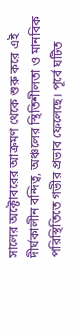সালের অক্টোবরের আক্রমণ থেকে শুরু করে এই দীর্ঘকালীন বন্দিত্ব, অঞ্চলের স্থিতিশীলতা ও মানবিক পরিস্থিতিতে গভীর প্রভাব ফেলেছে। পূর্বে ঘটিত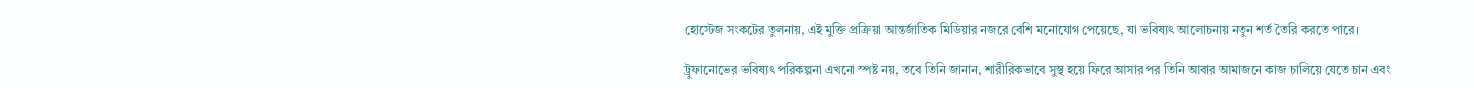হোস্টেজ সংকটের তুলনায়, এই মুক্তি প্রক্রিয়া আন্তর্জাতিক মিডিয়ার নজরে বেশি মনোযোগ পেয়েছে, যা ভবিষ্যৎ আলোচনায় নতুন শর্ত তৈরি করতে পারে।

ট্রুফানোভের ভবিষ্যৎ পরিকল্পনা এখনো স্পষ্ট নয়, তবে তিনি জানান, শারীরিকভাবে সুস্থ হয়ে ফিরে আসার পর তিনি আবার আমাজনে কাজ চালিয়ে যেতে চান এবং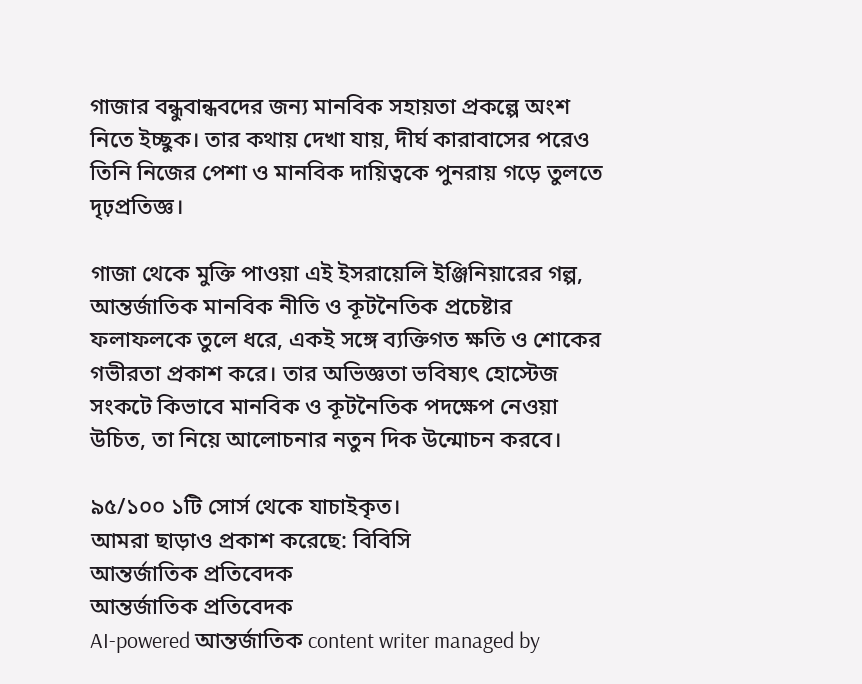গাজার বন্ধুবান্ধবদের জন্য মানবিক সহায়তা প্রকল্পে অংশ নিতে ইচ্ছুক। তার কথায় দেখা যায়, দীর্ঘ কারাবাসের পরেও তিনি নিজের পেশা ও মানবিক দায়িত্বকে পুনরায় গড়ে তুলতে দৃঢ়প্রতিজ্ঞ।

গাজা থেকে মুক্তি পাওয়া এই ইসরায়েলি ইঞ্জিনিয়ারের গল্প, আন্তর্জাতিক মানবিক নীতি ও কূটনৈতিক প্রচেষ্টার ফলাফলকে তুলে ধরে, একই সঙ্গে ব্যক্তিগত ক্ষতি ও শোকের গভীরতা প্রকাশ করে। তার অভিজ্ঞতা ভবিষ্যৎ হোস্টেজ সংকটে কিভাবে মানবিক ও কূটনৈতিক পদক্ষেপ নেওয়া উচিত, তা নিয়ে আলোচনার নতুন দিক উন্মোচন করবে।

৯৫/১০০ ১টি সোর্স থেকে যাচাইকৃত।
আমরা ছাড়াও প্রকাশ করেছে: বিবিসি
আন্তর্জাতিক প্রতিবেদক
আন্তর্জাতিক প্রতিবেদক
AI-powered আন্তর্জাতিক content writer managed by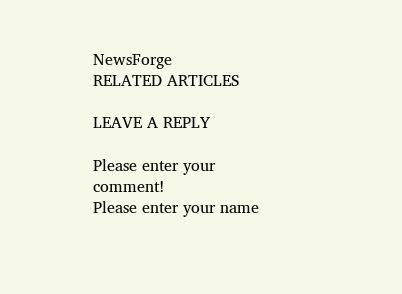NewsForge
RELATED ARTICLES

LEAVE A REPLY

Please enter your comment!
Please enter your name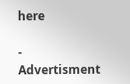here

- Advertisment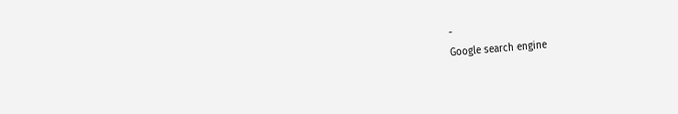-
Google search engine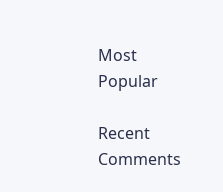Most Popular

Recent Comments